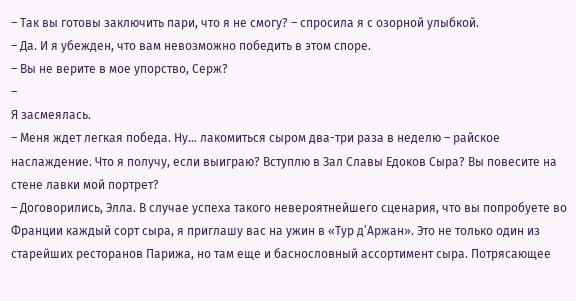– Так вы готовы заключить пари, что я не смогу? – спросила я с озорной улыбкой.
– Да. И я убежден, что вам невозможно победить в этом споре.
– Вы не верите в мое упорство, Серж?
–
Я засмеялась.
– Меня ждет легкая победа. Ну… лакомиться сыром два-три раза в неделю – райское наслаждение. Что я получу, если выиграю? Вступлю в Зал Славы Едоков Сыра? Вы повесите на стене лавки мой портрет?
– Договорились, Элла. В случае успеха такого невероятнейшего сценария, что вы попробуете во Франции каждый сорт сыра, я приглашу вас на ужин в «Тур д’Аржан». Это не только один из старейших ресторанов Парижа, но там еще и баснословный ассортимент сыра. Потрясающее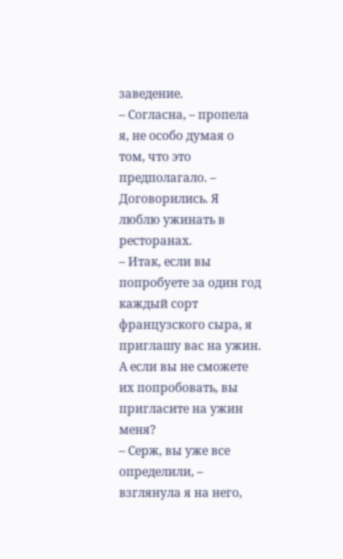заведение.
– Согласна, – пропела я, не особо думая о том, что это предполагало. – Договорились. Я люблю ужинать в ресторанах.
– Итак, если вы попробуете за один год каждый сорт французского сыра, я приглашу вас на ужин. А если вы не сможете их попробовать, вы пригласите на ужин меня?
– Серж, вы уже все определили, – взглянула я на него,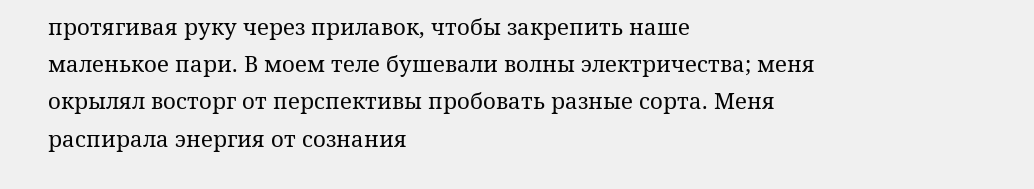протягивая руку через прилавок, чтобы закрепить наше маленькое пари. В моем теле бушевали волны электричества; меня окрылял восторг от перспективы пробовать разные сорта. Меня распирала энергия от сознания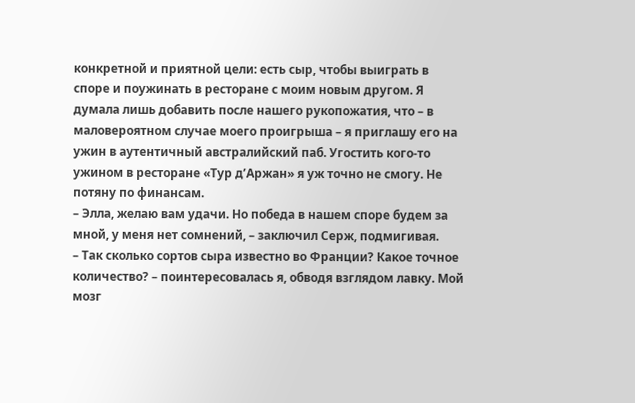конкретной и приятной цели: есть сыр, чтобы выиграть в споре и поужинать в ресторане с моим новым другом. Я думала лишь добавить после нашего рукопожатия, что – в маловероятном случае моего проигрыша – я приглашу его на ужин в аутентичный австралийский паб. Угостить кого-то ужином в ресторане «Тур д’Аржан» я уж точно не смогу. Не потяну по финансам.
– Элла, желаю вам удачи. Но победа в нашем споре будем за мной, у меня нет сомнений, – заключил Серж, подмигивая.
– Так сколько сортов сыра известно во Франции? Какое точное количество? – поинтересовалась я, обводя взглядом лавку. Мой мозг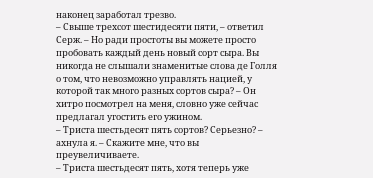наконец заработал трезво.
– Свыше трехсот шестидесяти пяти, – ответил Серж. – Но ради простоты вы можете просто пробовать каждый день новый сорт сыра. Вы никогда не слышали знаменитые слова де Голля о том, что невозможно управлять нацией, у которой так много разных сортов сыра? – Он хитро посмотрел на меня, словно уже сейчас предлагал угостить его ужином.
– Триста шестьдесят пять сортов? Серьезно? – ахнула я. – Скажите мне, что вы преувеличиваете.
– Триста шестьдесят пять, хотя теперь уже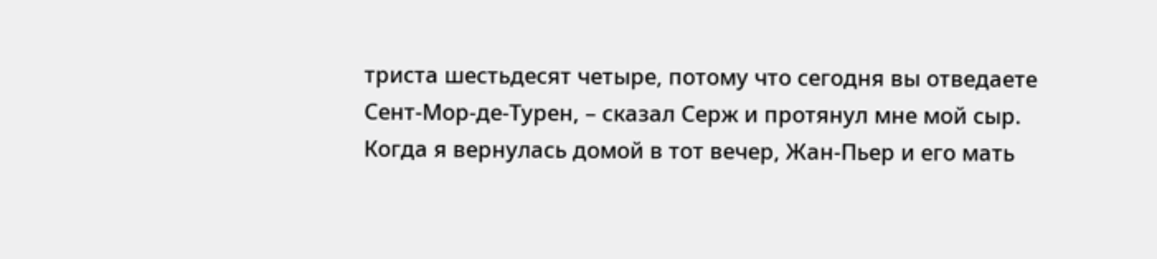триста шестьдесят четыре, потому что сегодня вы отведаете Сент-Мор-де-Турен, – сказал Серж и протянул мне мой сыр.
Когда я вернулась домой в тот вечер, Жан-Пьер и его мать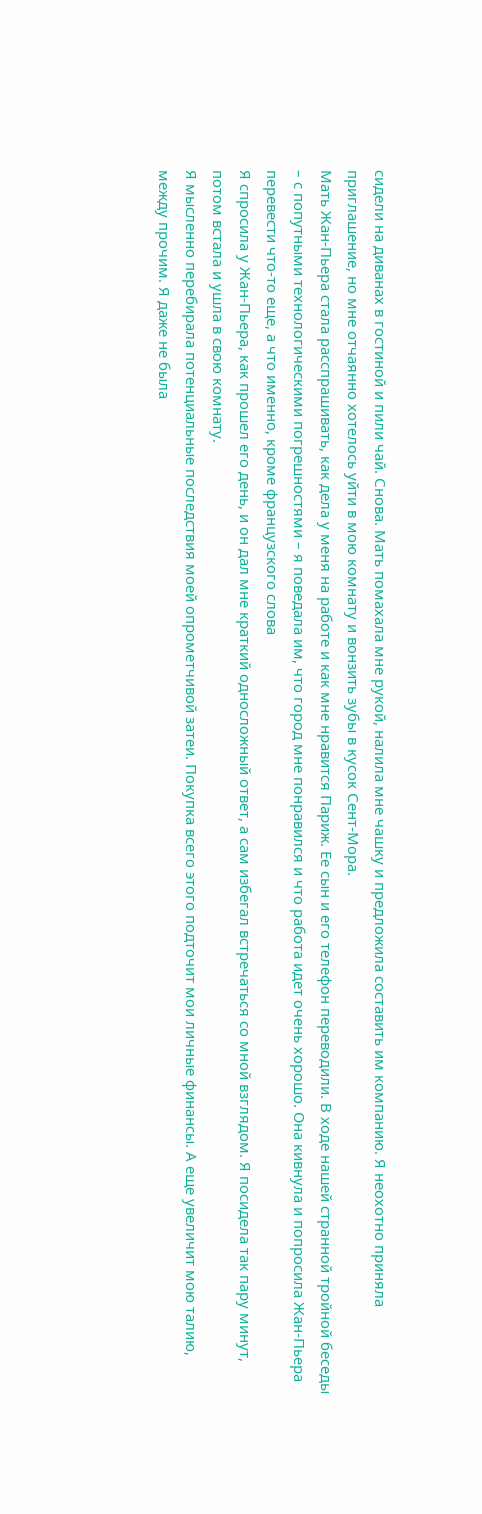сидели на диванах в гостиной и пили чай. Снова. Мать помахала мне рукой, налила мне чашку и предложила составить им компанию. Я неохотно приняла приглашение, но мне отчаянно хотелось уйти в мою комнату и вонзить зубы в кусок Сент-Мора.
Мать Жан-Пьера стала расспрашивать, как дела у меня на работе и как мне нравится Париж. Ее сын и его телефон переводили. В ходе нашей странной тройной беседы – с попутными технологическими погрешностями – я поведала им, что город мне понравился и что работа идет очень хорошо. Она кивнула и попросила Жан-Пьера перевести что-то еще, а что именно, кроме французского слова
Я спросила у Жан-Пьера, как прошел его день, и он дал мне краткий односложный ответ, а сам избегал встречаться со мной взглядом. Я посидела так пару минут, потом встала и ушла в свою комнату.
Я мысленно перебирала потенциальные последствия моей опрометчивой затеи. Покупка всего этого подточит мои личные финансы. А еще увеличит мою талию, между прочим. Я даже не была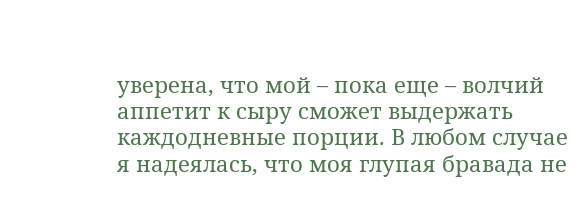уверена, что мой – пока еще – волчий аппетит к сыру сможет выдержать каждодневные порции. В любом случае я надеялась, что моя глупая бравада не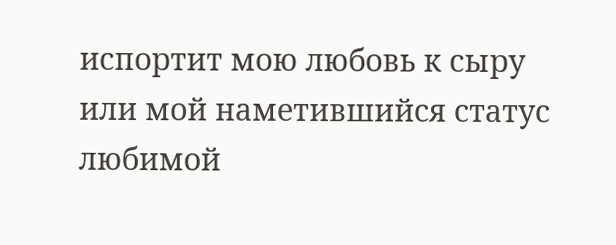испортит мою любовь к сыру или мой наметившийся статус любимой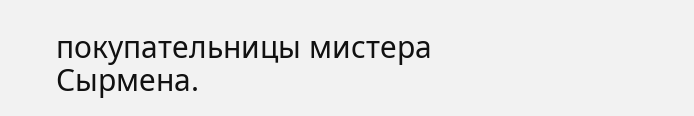покупательницы мистера Сырмена.